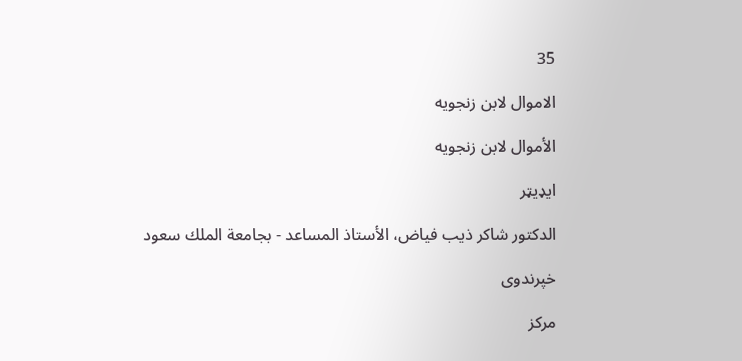35

الاموال لابن زنجویه

الأموال لابن زنجويه

ایډیټر

الدكتور شاكر ذيب فياض، الأستاذ المساعد - بجامعة الملك سعود

خپرندوی

مركز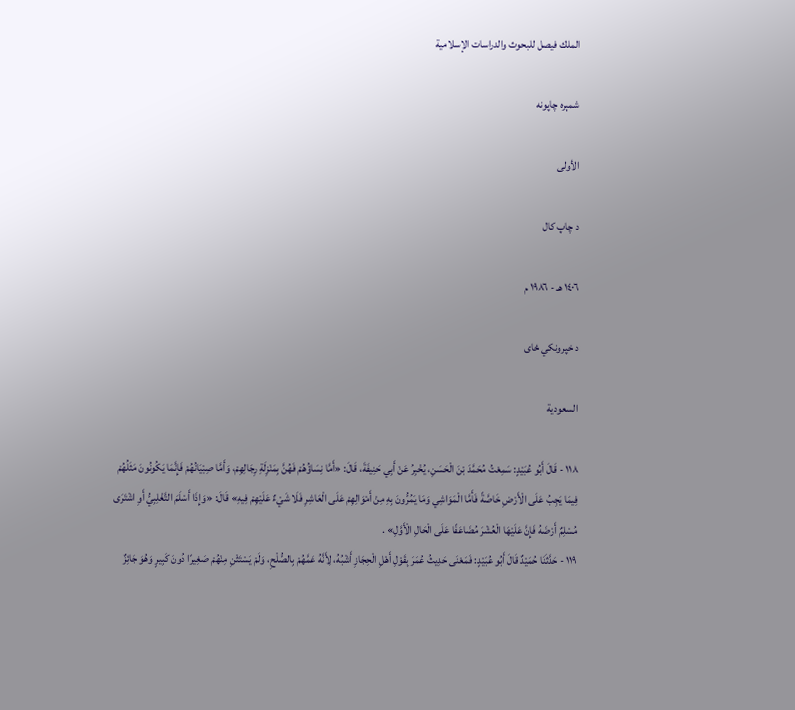الملك فيصل للبحوث والدراسات الإسلامية

شمېره چاپونه

الأولى

د چاپ کال

١٤٠٦ هـ - ١٩٨٦ م

د خپرونکي ځای

السعودية

١١٨ - قَالَ أَبُو عُبَيْدٍ: سَمِعْتُ مُحَمَّدَ بْنَ الْحَسَنِ، يُخْبِرُ عَنْ أَبِي حَنِيفَةَ، قَالَ: «أَمَّا نِسَاؤُهُمْ فَهُنَّ بِمَنْزِلَةِ رِجَالِهِمْ، وَأَمَّا صِبْيَانُهُمْ فَإِنَّمَا يَكُونُونَ مَثَلُهُمْ فِيمَا يَجِبُ عَلَى الْأَرْضِ خَاصَّةً فَأَمَّا الْمَوَاشِي وَمَا يَمُرُّونَ بِهِ مِنْ أَمْوَالِهِمْ عَلَى الْعَاشِرِ فَلَا شَيْءٌ عَلَيْهِمْ فِيهِ» قَالَ: «وَإِذَا أَسْلَمَ التَّغْلِبِيُّ أَوِ اشْتَرَى مُسْلِمٌ أَرْضَهُ فَإِنَّ عَلَيْهَا الْعُشْرَ مُضَاعَفًا عَلَى الْحَالِ الْأَوَّلِ» .
١١٩ - حَدَّثَنَا حُمَيْدٌ قَالَ أَبُو عُبَيْدٍ: فَمَعْنَى حَدِيثُ عُمَرَ بِقَوْلِ أَهْلِ الْحِجَازِ أَشْبُهُ، لِأَنَّهُ عَمَّهُمْ بِالصُّلْحِ، وَلَمْ يَسْتَثْنِ مِنْهُمْ صَغِيرًا دُونَ كَبِيرٍ وَهُوَ جَائِزٌ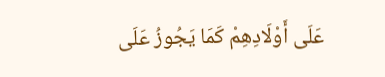عَلَى أَوْلَادِهِمْ كَمَا يَجُوزُ عَلَى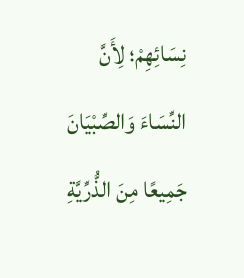نِسَائِهِمْ؛ لِأَنَّ النِّسَاءَ وَالصِّبْيَانَ جَمِيعًا مِنَ الذُّرِّيَّةِ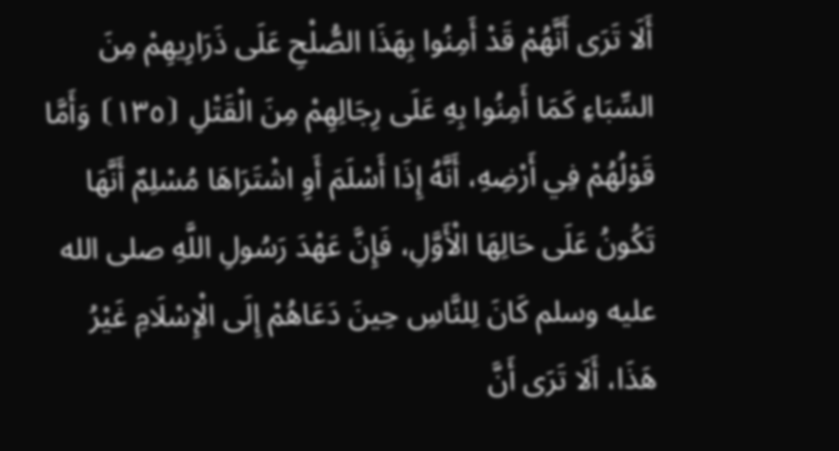أَلَا تَرَى أَنَّهُمْ قَدْ أَمِنُوا بِهَذَا الصُّلْحِ عَلَى ذَرَارِيهِمْ مِنَ السِّبَاءِ كَمَا أَمِنُوا بِهِ عَلَى رِجَالِهِمْ مِنَ الْقَتْلِ ⦗١٣٥⦘ وَأَمَّا قَوْلُهُمْ فِي أَرْضِهِ، أَنَّهُ إِذَا أَسْلَمَ أَوِ اشْتَرَاهَا مُسْلِمٌ أَنَّهَا تَكُونُ عَلَى حَالِهَا الْأَوَّلِ، فَإِنَّ عَهْدَ رَسُولِ اللَّهِ صلى الله عليه وسلم كَانَ لِلنَّاسِ حِينَ دَعَاهُمْ إِلَى الْإِسْلَامِ غَيْرُ هَذَا، أَلَا تَرَى أَنَّ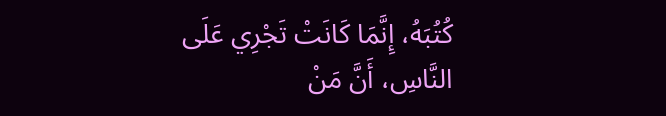كُتُبَهُ، إِنَّمَا كَانَتْ تَجْرِي عَلَى النَّاسِ، أَنَّ مَنْ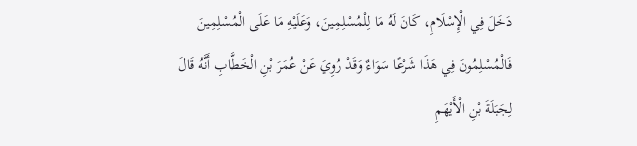دَخَلَ فِي الْإِسْلَامِ، كَانَ لَهُ مَا لِلْمُسْلِمِينَ، وَعَلَيْهِ مَا عَلَى الْمُسْلِمِينَ فَالْمُسْلِمُونَ فِي هَذَا شَرْعًا سَوَاءٌ وَقَدْ رُوِيَ عَنْ عُمَرَ بْنِ الْخَطَّابِ أَنَّهُ قَالَ لِجَبَلَةَ بْنِ الْأَيْهَمِ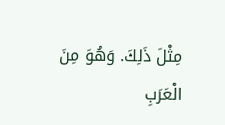مِثْلَ ذَلِكَ. وَهُوَ مِنَ الْعَرَبِ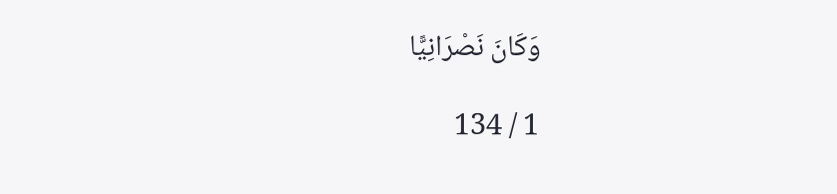وَكَانَ نَصْرَانِيًّا

1 / 134